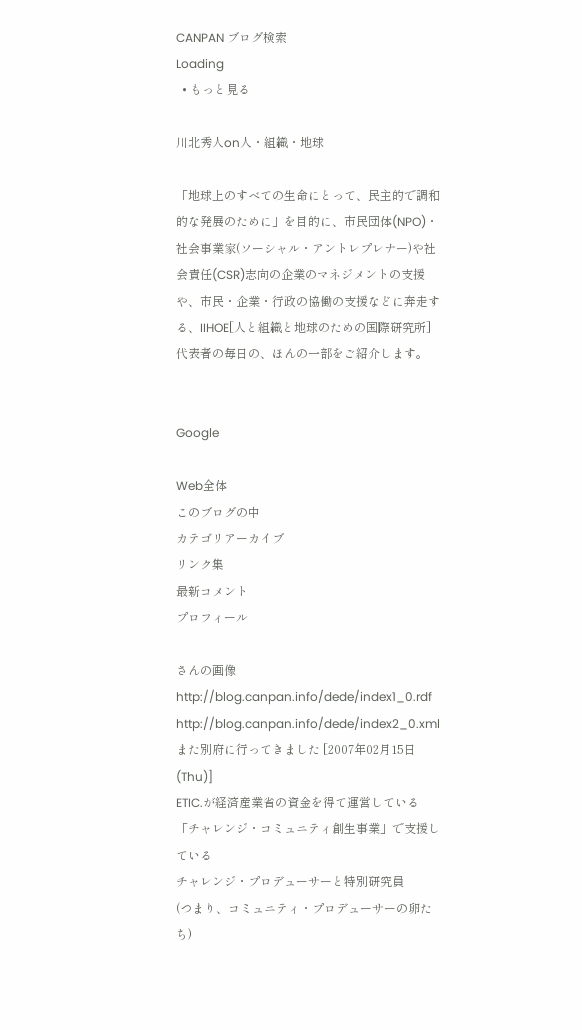CANPAN ブログ検索
Loading
  • もっと見る

川北秀人on人・組織・地球

「地球上のすべての生命にとって、民主的で調和的な発展のために」を目的に、市民団体(NPO)・社会事業家(ソーシャル・アントレプレナー)や社会責任(CSR)志向の企業のマネジメントの支援や、市民・企業・行政の協働の支援などに奔走する、IIHOE[人と組織と地球のための国際研究所]代表者の毎日の、ほんの一部をご紹介します。


Google

Web全体
このブログの中
カテゴリアーカイブ
リンク集
最新コメント
プロフィール

さんの画像
http://blog.canpan.info/dede/index1_0.rdf
http://blog.canpan.info/dede/index2_0.xml
また別府に行ってきました [2007年02月15日(Thu)]
ETIC.が経済産業省の資金を得て運営している
「チャレンジ・コミュニティ創生事業」で支援している
チャレンジ・プロデューサーと特別研究員
(つまり、コミュニティ・プロデューサーの卵たち)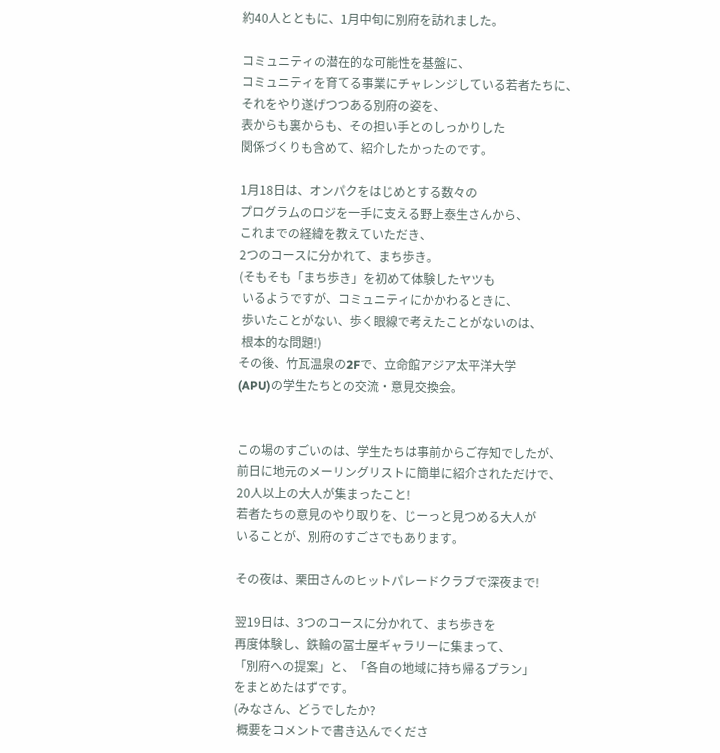約40人とともに、1月中旬に別府を訪れました。

コミュニティの潜在的な可能性を基盤に、
コミュニティを育てる事業にチャレンジしている若者たちに、
それをやり遂げつつある別府の姿を、
表からも裏からも、その担い手とのしっかりした
関係づくりも含めて、紹介したかったのです。

1月18日は、オンパクをはじめとする数々の
プログラムのロジを一手に支える野上泰生さんから、
これまでの経緯を教えていただき、
2つのコースに分かれて、まち歩き。
(そもそも「まち歩き」を初めて体験したヤツも
 いるようですが、コミュニティにかかわるときに、
 歩いたことがない、歩く眼線で考えたことがないのは、
 根本的な問題!)
その後、竹瓦温泉の2Fで、立命館アジア太平洋大学
(APU)の学生たちとの交流・意見交換会。


この場のすごいのは、学生たちは事前からご存知でしたが、
前日に地元のメーリングリストに簡単に紹介されただけで、
20人以上の大人が集まったこと!
若者たちの意見のやり取りを、じーっと見つめる大人が
いることが、別府のすごさでもあります。

その夜は、栗田さんのヒットパレードクラブで深夜まで!

翌19日は、3つのコースに分かれて、まち歩きを
再度体験し、鉄輪の冨士屋ギャラリーに集まって、
「別府への提案」と、「各自の地域に持ち帰るプラン」
をまとめたはずです。
(みなさん、どうでしたか?
 概要をコメントで書き込んでくださ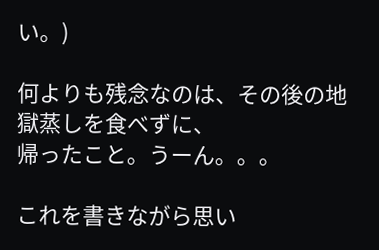い。)

何よりも残念なのは、その後の地獄蒸しを食べずに、
帰ったこと。うーん。。。

これを書きながら思い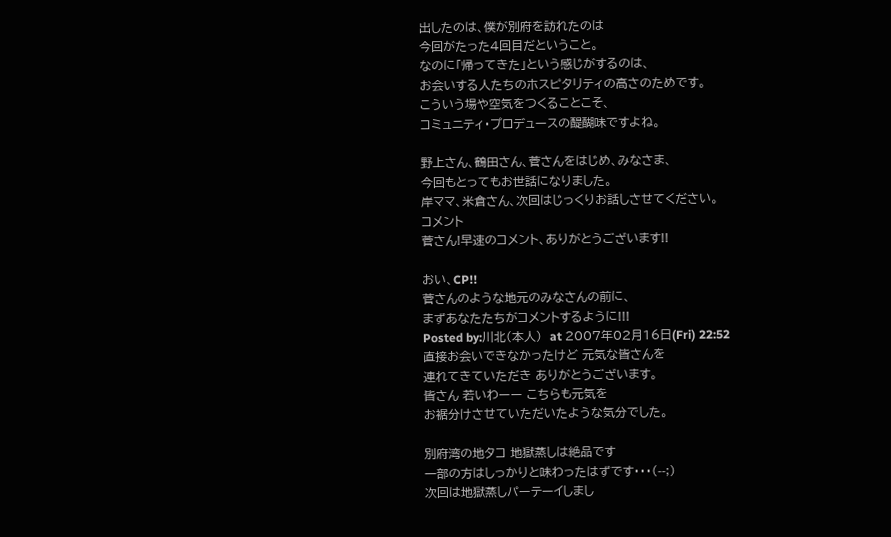出したのは、僕が別府を訪れたのは
今回がたった4回目だということ。
なのに「帰ってきた」という感じがするのは、
お会いする人たちのホスピタリティの高さのためです。
こういう場や空気をつくることこそ、
コミュニティ・プロデュースの醍醐味ですよね。

野上さん、鶴田さん、菅さんをはじめ、みなさま、
今回もとってもお世話になりました。
岸ママ、米倉さん、次回はじっくりお話しさせてください。
コメント
菅さん!早速のコメント、ありがとうございます!!

おい、CP!!
菅さんのような地元のみなさんの前に、
まずあなたたちがコメントするように!!!
Posted by:川北(本人)  at 2007年02月16日(Fri) 22:52
直接お会いできなかったけど 元気な皆さんを
連れてきていただき ありがとうございます。
皆さん 若いわーー こちらも元気を
お裾分けさせていただいたような気分でした。

別府湾の地タコ 地獄蒸しは絶品です
一部の方はしっかりと味わったはずです・・・(--;)
次回は地獄蒸しパーテーイしまし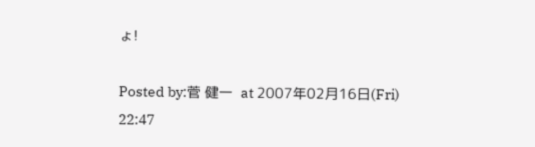ょ!

Posted by:菅 健一  at 2007年02月16日(Fri) 22:47